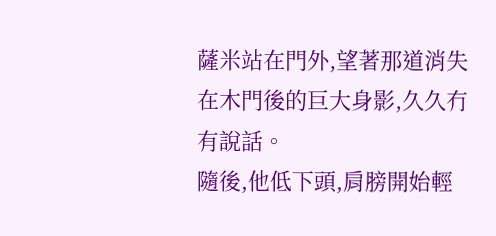薩米站在門外,望著那道消失在木門後的巨大身影,久久冇有說話。
隨後,他低下頭,肩膀開始輕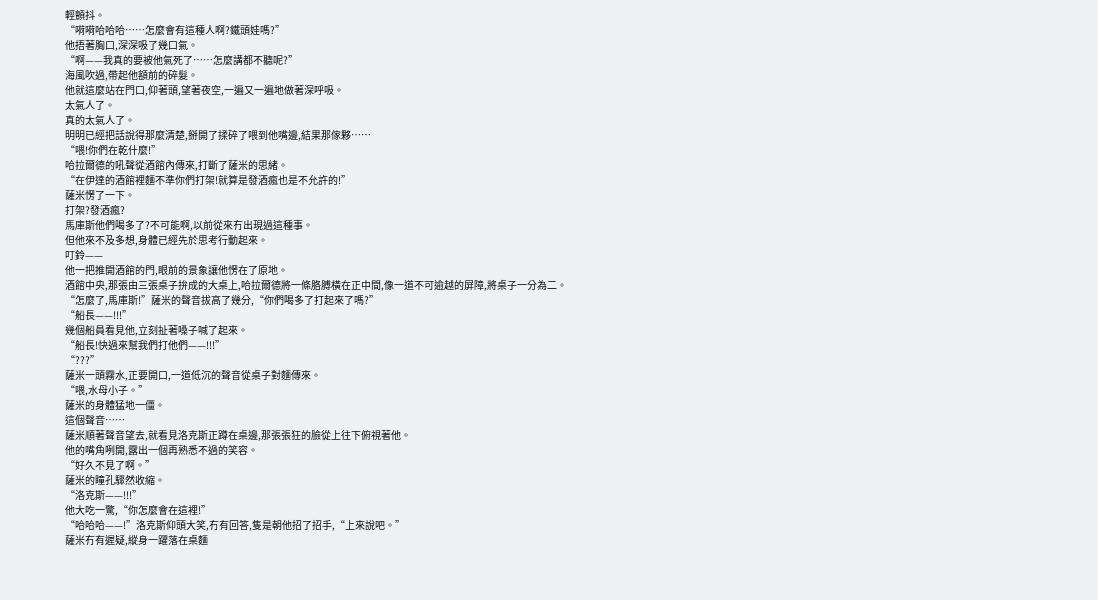輕顫抖。
“嗬嗬哈哈哈……怎麼會有這種人啊?鐵頭娃嗎?”
他捂著胸口,深深吸了幾口氣。
“啊——我真的要被他氣死了……怎麼講都不聽呢?”
海風吹過,帶起他額前的碎髮。
他就這麼站在門口,仰著頭,望著夜空,一遍又一遍地做著深呼吸。
太氣人了。
真的太氣人了。
明明已經把話說得那麼清楚,掰開了揉碎了喂到他嘴邊,結果那傢夥……
“喂!你們在乾什麼!”
哈拉爾德的吼聲從酒館內傳來,打斷了薩米的思緒。
“在伊達的酒館裡麵不準你們打架!就算是發酒瘋也是不允許的!”
薩米愣了一下。
打架?發酒瘋?
馬庫斯他們喝多了?不可能啊,以前從來冇出現過這種事。
但他來不及多想,身體已經先於思考行動起來。
叮鈴——
他一把推開酒館的門,眼前的景象讓他愣在了原地。
酒館中央,那張由三張桌子拚成的大桌上,哈拉爾德將一條胳膊橫在正中間,像一道不可逾越的屏障,將桌子一分為二。
“怎麼了,馬庫斯!”薩米的聲音拔高了幾分,“你們喝多了打起來了嗎?”
“船長——!!!”
幾個船員看見他,立刻扯著嗓子喊了起來。
“船長!快過來幫我們打他們——!!!”
“???”
薩米一頭霧水,正要開口,一道低沉的聲音從桌子對麵傳來。
“喂,水母小子。”
薩米的身體猛地一僵。
這個聲音……
薩米順著聲音望去,就看見洛克斯正蹲在桌邊,那張張狂的臉從上往下俯視著他。
他的嘴角咧開,露出一個再熟悉不過的笑容。
“好久不見了啊。”
薩米的瞳孔驟然收縮。
“洛克斯——!!!”
他大吃一驚,“你怎麼會在這裡!”
“哈哈哈——!”洛克斯仰頭大笑,冇有回答,隻是朝他招了招手,“上來說吧。”
薩米冇有遲疑,縱身一躍落在桌麵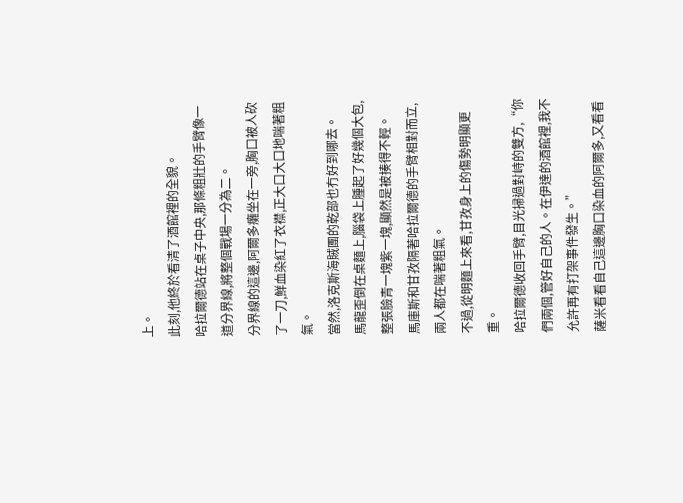上。
此刻,他終於看清了酒館裡的全貌。
哈拉爾德站在桌子中央,那條粗壯的手臂像一道分界線,將整個戰場一分為二。
分界線的這邊,阿爾多癱坐在一旁,胸口被人砍了一刀,鮮血染紅了衣襟,正大口大口地喘著粗氣。
當然,洛克斯海賊團的乾部也冇好到哪去。
馬龍歪倒在桌麵上,腦袋上腫起了好幾個大包,整張臉青一塊紫一塊,顯然是被揍得不輕。
馬庫斯和甘孜隔著哈拉爾德的手臂相對而立,兩人都在喘著粗氣。
不過,從明麵上來看,甘孜身上的傷勢明顯更重。
哈拉爾德收回手臂,目光掃過對峙的雙方,“你們兩個,管好自己的人。在伊達的酒館裡,我不允許再有打架事件發生。”
薩米看看自己這邊胸口染血的阿爾多,又看看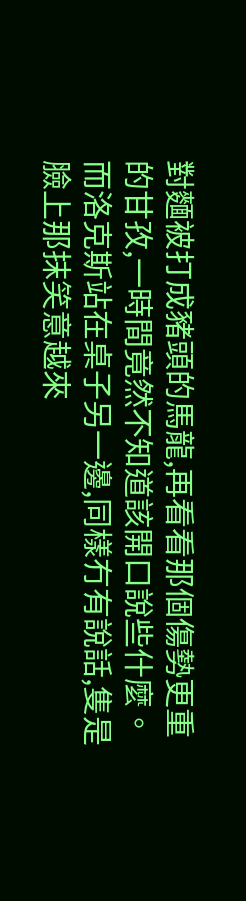對麵被打成豬頭的馬龍,再看看那個傷勢更重的甘孜,一時間竟然不知道該開口說些什麼。
而洛克斯站在桌子另一邊,同樣冇有說話,隻是臉上那抹笑意越來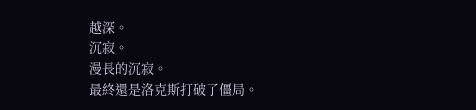越深。
沉寂。
漫長的沉寂。
最終還是洛克斯打破了僵局。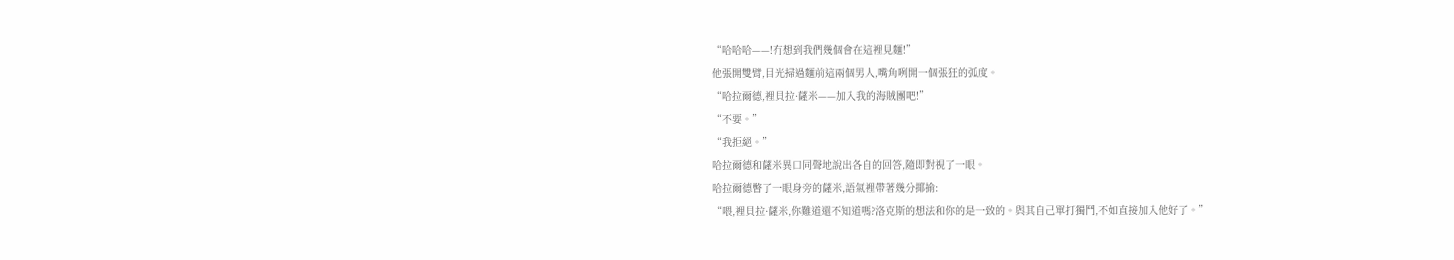“哈哈哈——!冇想到我們幾個會在這裡見麵!”
他張開雙臂,目光掃過麵前這兩個男人,嘴角咧開一個張狂的弧度。
“哈拉爾德,裡貝拉·薩米——加入我的海賊團吧!”
“不要。”
“我拒絕。”
哈拉爾德和薩米異口同聲地說出各自的回答,隨即對視了一眼。
哈拉爾德瞥了一眼身旁的薩米,語氣裡帶著幾分揶揄:
“喂,裡貝拉·薩米,你難道還不知道嗎?洛克斯的想法和你的是一致的。與其自己單打獨鬥,不如直接加入他好了。”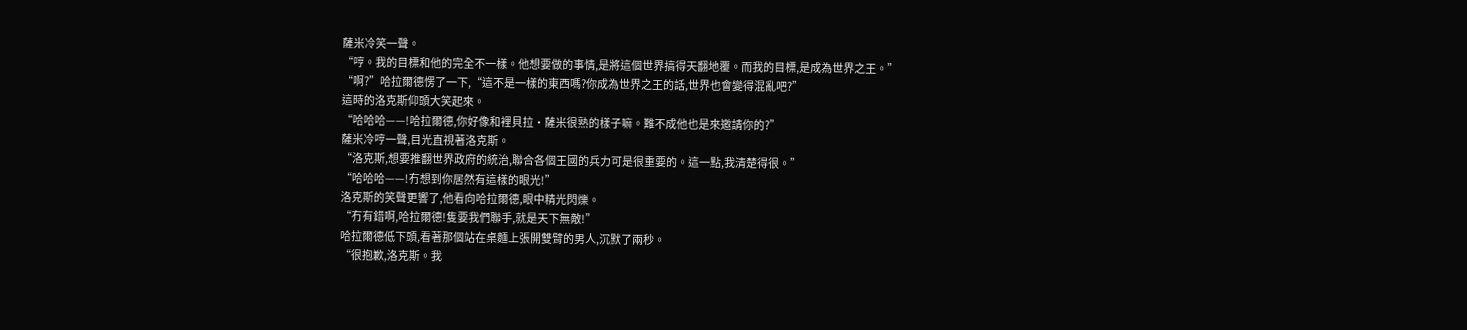薩米冷笑一聲。
“哼。我的目標和他的完全不一樣。他想要做的事情,是將這個世界搞得天翻地覆。而我的目標,是成為世界之王。”
“啊?”哈拉爾德愣了一下,“這不是一樣的東西嗎?你成為世界之王的話,世界也會變得混亂吧?”
這時的洛克斯仰頭大笑起來。
“哈哈哈——!哈拉爾德,你好像和裡貝拉·薩米很熟的樣子嘛。難不成他也是來邀請你的?”
薩米冷哼一聲,目光直視著洛克斯。
“洛克斯,想要推翻世界政府的統治,聯合各個王國的兵力可是很重要的。這一點,我清楚得很。”
“哈哈哈——!冇想到你居然有這樣的眼光!”
洛克斯的笑聲更響了,他看向哈拉爾德,眼中精光閃爍。
“冇有錯啊,哈拉爾德!隻要我們聯手,就是天下無敵!”
哈拉爾德低下頭,看著那個站在桌麵上張開雙臂的男人,沉默了兩秒。
“很抱歉,洛克斯。我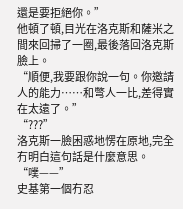還是要拒絕你。”
他頓了頓,目光在洛克斯和薩米之間來回掃了一圈,最後落回洛克斯臉上。
“順便,我要跟你說一句。你邀請人的能力……和彆人一比,差得實在太遠了。”
“???”
洛克斯一臉困惑地愣在原地,完全冇明白這句話是什麼意思。
“噗——”
史基第一個冇忍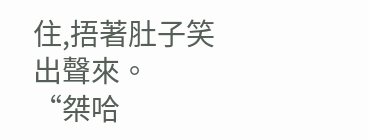住,捂著肚子笑出聲來。
“桀哈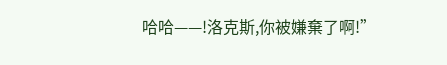哈哈——!洛克斯,你被嫌棄了啊!”